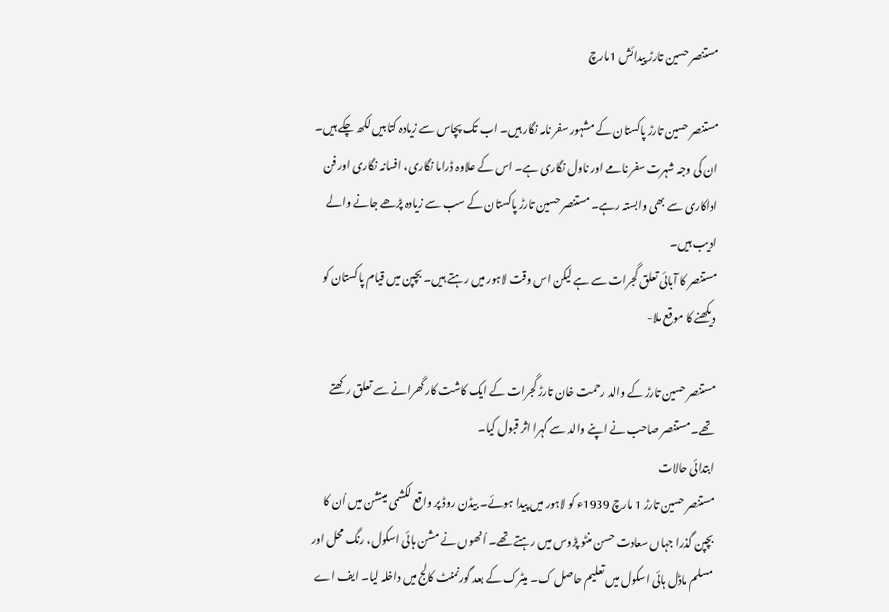مستنصر حسین تارڑ پیدائش 1مارچ

مستنصر حسین تارڑ پاکستان کے مشہور سفر نامہ نگار ہیں۔ اب تک پچاس سے زیادہ کتابیں لکھ چکے ہیں۔ ان کی وجہ شہرت سفر نامے اور ناول نگاری ہے۔ اس کے علاوہ ڈراما نگاری، افسانہ نگاری اور فن اداکاری سے بھی وابستہ رہے۔ مستنصر حسین تارڑ پاکستان کے سب سے زیادہ پڑھے جانے والے ادیب ہیں۔
مستنصر کا آبائی تعلق گجرات سے ہے لیکن اس وقت لاہور میں رہتے ہیں۔ بچپن میں قیام پاکستان کو دیکھنے کا موقع ملا-

مستنصر حسین تارڑ کے والد رحمت خان تارڑ گجرات کے ایک کاشت کار گھرانے سے تعلق رکھتے تھے۔ مستنصر صاحب نے اپنے والد سے گہرا اثر قبول کیا۔
ابتدائی حالات
مستنصر حسین تارڑ 1 مارچ 1939ء کو لاہور میں پیدا ہوئے۔ بیڈن روڈ پر واقع لکشمی مینشن میں اُن کا بچپن گذرا جہاں سعادت حسن منٹو پڑوس میں رہتے تھے۔ اُنھوں نے مشن ہائی اسکول، رنگ محل اور مسلم ماڈل ہائی اسکول میں تعلیم حاصل ک۔ میٹرک کے بعد گورنمنٹ کالج میں داخلہ لیا۔ ایف اے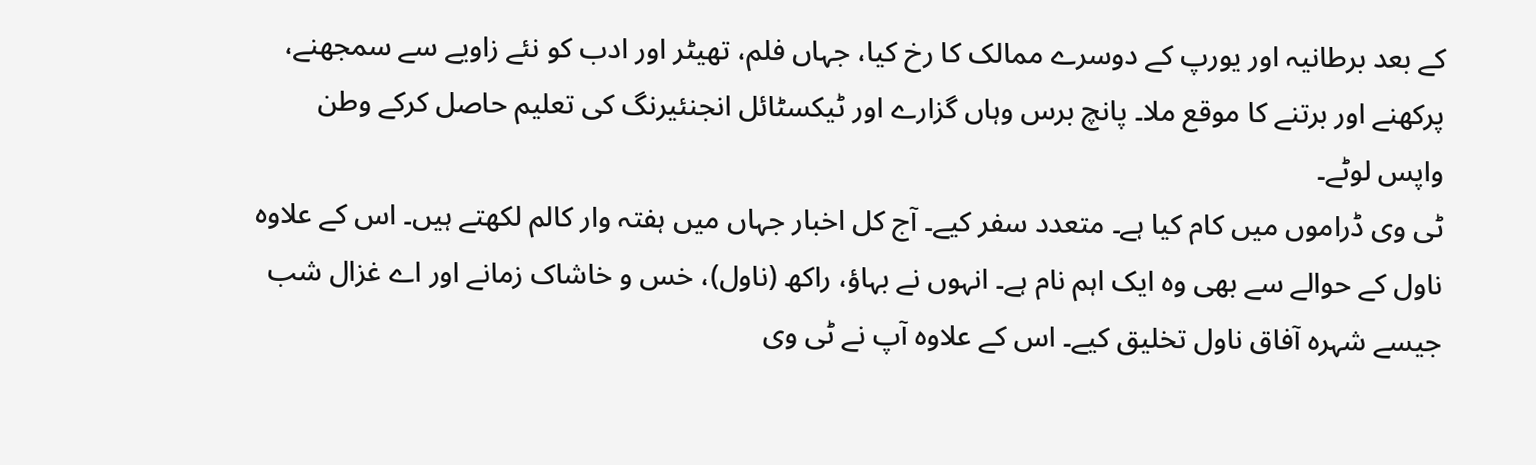کے بعد برطانیہ اور یورپ کے دوسرے ممالک کا رخ کیا، جہاں فلم، تھیٹر اور ادب کو نئے زاویے سے سمجھنے، پرکھنے اور برتنے کا موقع ملا۔ پانچ برس وہاں گزارے اور ٹیکسٹائل انجنئیرنگ کی تعلیم حاصل کرکے وطن واپس لوٹے۔
ٹی وی ڈراموں میں کام کیا ہے۔ متعدد سفر کیے۔ آج کل اخبار جہاں میں ہفتہ وار کالم لکھتے ہیں۔ اس کے علاوہ ناول کے حوالے سے بھی وہ ایک اہم نام ہے۔ انہوں نے بہاؤ، راکھ (ناول)، خس و خاشاک زمانے اور اے غزال شب جیسے شہرہ آفاق ناول تخلیق کیے۔ اس کے علاوہ آپ نے ٹی وی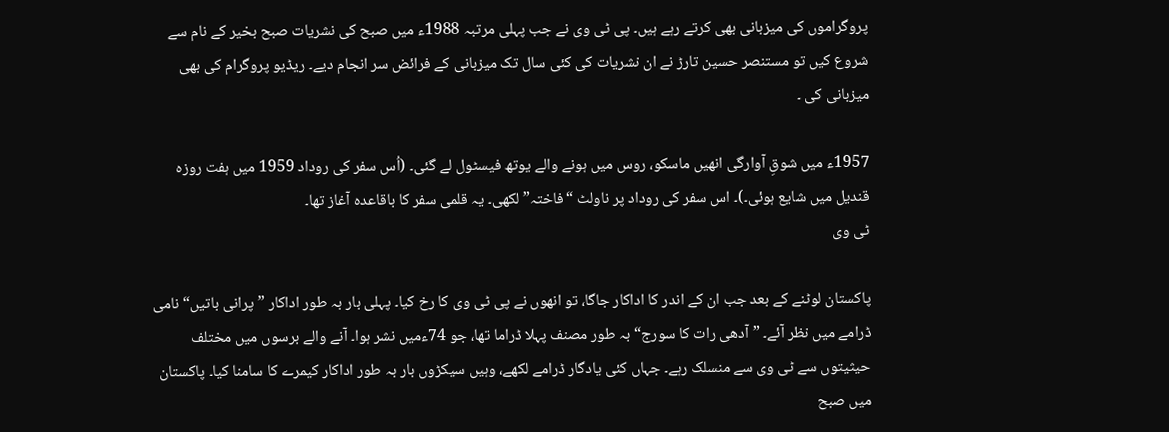پروگراموں کی میزبانی بھی کرتے رہے ہیں۔ پی ٹی وی نے جب پہلی مرتبہ 1988ء میں صبح کی نشریات صبح بخیر کے نام سے شروع کیں تو مستنصر حسین تارڑ نے ان نشریات کی کئی سال تک میزبانی کے فرائض سر انجام دیے۔ ریڈیو پروگرام کی بھی میزبانی کی ۔

1957ء میں شوقِ آوارگی انھیں ماسکو، روس میں ہونے والے یوتھ فیسٹول لے گئی۔ (اُس سفر کی روداد 1959 میں ہفت روزہ قندیل میں شایع ہوئی۔)۔ اس سفر کی روداد پر ناولٹ “فاختہ” لکھی۔ یہ قلمی سفر کا باقاعدہ آغاز تھا۔
ٹی وی

پاکستان لوٹنے کے بعد جب ان کے اندر کا اداکار جاگا، تو انھوں نے پی ٹی وی کا رخ کیا۔ پہلی بار بہ طور اداکار ”پرانی باتیں“ نامی ڈرامے میں نظر آئے۔ ”آدھی رات کا سورج“ بہ طور مصنف پہلا ڈراما تھا، جو 74ءمیں نشر ہوا۔ آنے والے برسوں میں مختلف حیثیتوں سے ٹی وی سے منسلک رہے۔ جہاں کئی یادگار ڈرامے لکھے، وہیں سیکڑوں بار بہ طور اداکار کیمرے کا سامنا کیا۔ پاکستان میں صبح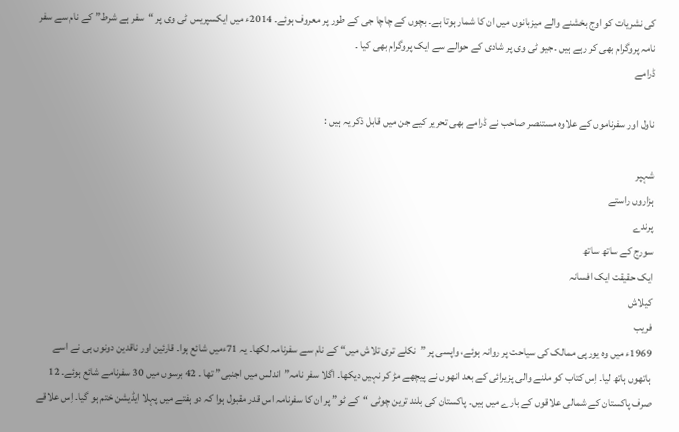کی نشریات کو اوج بخشنے والے میزبانوں میں ان کا شمار ہوتا ہے۔ بچوں کے چاچا جی کے طور پر معروف ہوئے۔ 2014ء میں ایکسپریس ٹی وی پر “سفر ہے شرط” کے نام سے سفر نامہ پروگرام بھی کر رہے ہیں ۔جیو ٹی وی پر شادی کے حوالے سے ایک پروگرام بھی کیا ۔
ڈرامے

ناول اور سفرناموں کے علاوہ مستنصر صاحب نے ڈرامے بھی تحریر کیے جن میں قابل ذکر یہ ہیں :

شہپر
ہزاروں راستے
پرندے
سورج کے ساتھ ساتھ
ایک حقیقت ایک افسانہ
کیلاش
فریب
1969ء میں وہ یورپی ممالک کی سیاحت پر روانہ ہوئے، واپسی پر ”نکلے تری تلاش میں“ کے نام سے سفرنامہ لکھا۔ یہ 71ءمیں شائع ہوا۔ قارئین اور ناقدین دونوں ہی نے اسے ہاتھوں ہاتھ لیا۔ اِس کتاب کو ملنے والی پزیرائی کے بعد انھوں نے پیچھے مڑ کر نہیں دیکھا۔ اگلا سفر نامہ”اندلس میں اجنبی” تھا ۔ 42 برسوں میں 30 سفرنامے شائع ہوئے۔ 12 صرف پاکستان کے شمالی علاقوں کے بارے میں ہیں۔ پاکستان کی بلند ترین چوٹی “کے ٹو” پر ان کا سفرنامہ اس قدر مقبول ہوا کہ دو ہفتے میں پہلا ایڈیشن ختم ہو گیا۔ اِس علاقے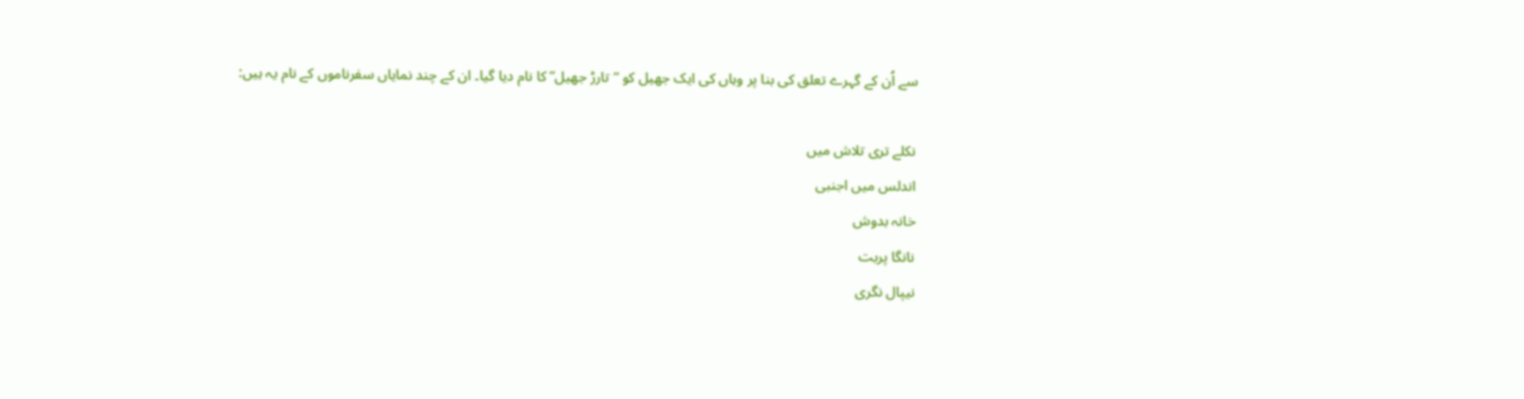سے اُن کے گہرے تعلق کی بنا پر وہاں کی ایک جھیل کو “تارڑ جھیل” کا نام دیا گیا۔ ان کے چند نمایاں سفرناموں کے نام یہ ہیں:

نکلے تری تلاش میں
اندلس میں اجنبی
خانہ بدوش
نانگا پربت
نیپال نگری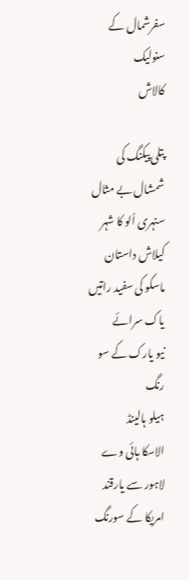سفرشمال کے
سنولیک
کالاش

پتلی پیکنگ کی
شمشال بے مثال
سنہری اُلو کا شہر
کیلاش داستان
ماسکو کی سفید راتیں
یاک سرائے
نیو یارک کے سو رنگ
ہیلو ہالینڈ
الاسکا ہائی وے
لاہور سے یارقند
امریکا کے سورنگ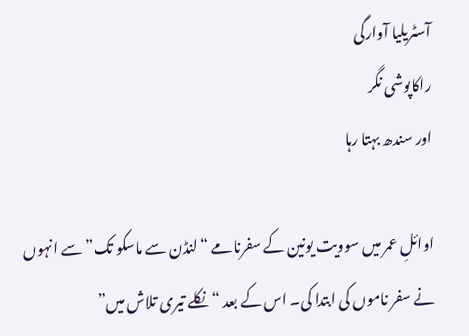آسٹریلیا آوارگی
راکاپوشی نگر
اور سندھ بہتا رہا

اوائلِ عمر میں سوویت یونین کے سفرنامے “لنڈن سے ماسکو تک”سے انہوں نے سفر ناموں کی ابتدا کی۔ اس کے بعد “نکلے تیری تلاش میں”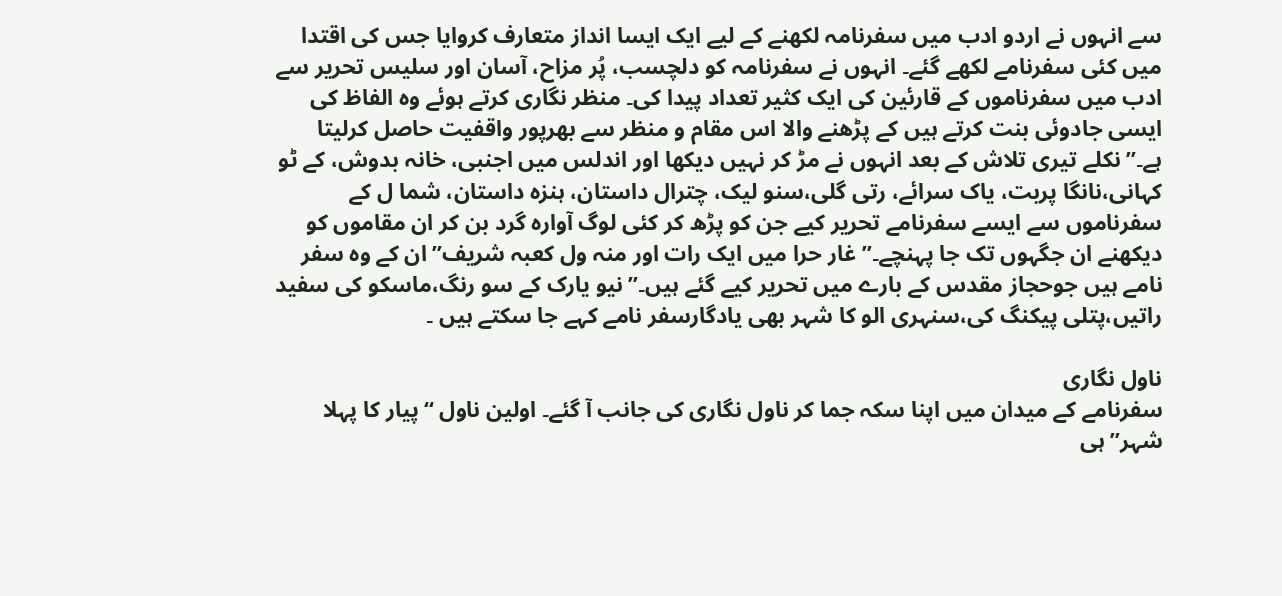سے انہوں نے اردو ادب میں سفرنامہ لکھنے کے لیے ایک ایسا انداز متعارف کروایا جس کی اقتدا میں کئی سفرنامے لکھے گئے۔ انہوں نے سفرنامہ کو دلچسب، پُر مزاح، آسان اور سلیس تحریر سے ادب میں سفرناموں کے قارئین کی ایک کثیر تعداد پیدا کی۔ منظر نگاری کرتے ہوئے وہ الفاظ کی ایسی جادوئی بنت کرتے ہیں کے پڑھنے والا اس مقام و منظر سے بھرپور واقفیت حاصل کرلیتا ہے۔”نکلے تیری تلاش کے بعد انہوں نے مڑ کر نہیں دیکھا اور اندلس میں اجنبی، خانہ بدوش، کے ٹو کہانی،نانگا پربت، یاک سرائے، رتی گلی،سنو لیک، چترال داستان، ہنزہ داستان، شما ل کے سفرناموں سے ایسے سفرنامے تحریر کیے جن کو پڑھ کر کئی لوگ آوارہ گرد بن کر ان مقاموں کو دیکھنے ان جگہوں تک جا پہنچے۔”غار حرا میں ایک رات اور منہ ول کعبہ شریف” ان کے وہ سفر نامے ہیں جوحجاز مقدس کے بارے میں تحریر کیے گئے ہیں۔”نیو یارک کے سو رنگ،ماسکو کی سفید راتیں،پتلی پیکنگ کی،سنہری الو کا شہر بھی یادگارسفر نامے کہے جا سکتے ہیں ۔

ناول نگاری
سفرنامے کے میدان میں اپنا سکہ جما کر ناول نگاری کی جانب آ گئے۔ اولین ناول “پیار کا پہلا شہر” ہی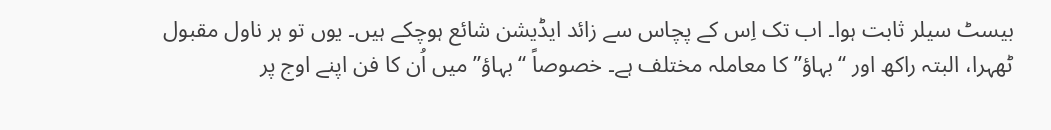بیسٹ سیلر ثابت ہوا۔ اب تک اِس کے پچاس سے زائد ایڈیشن شائع ہوچکے ہیں۔ یوں تو ہر ناول مقبول ٹھہرا، البتہ راکھ اور “بہاؤ” کا معاملہ مختلف ہے۔ خصوصاً “بہاؤ” میں اُن کا فن اپنے اوج پر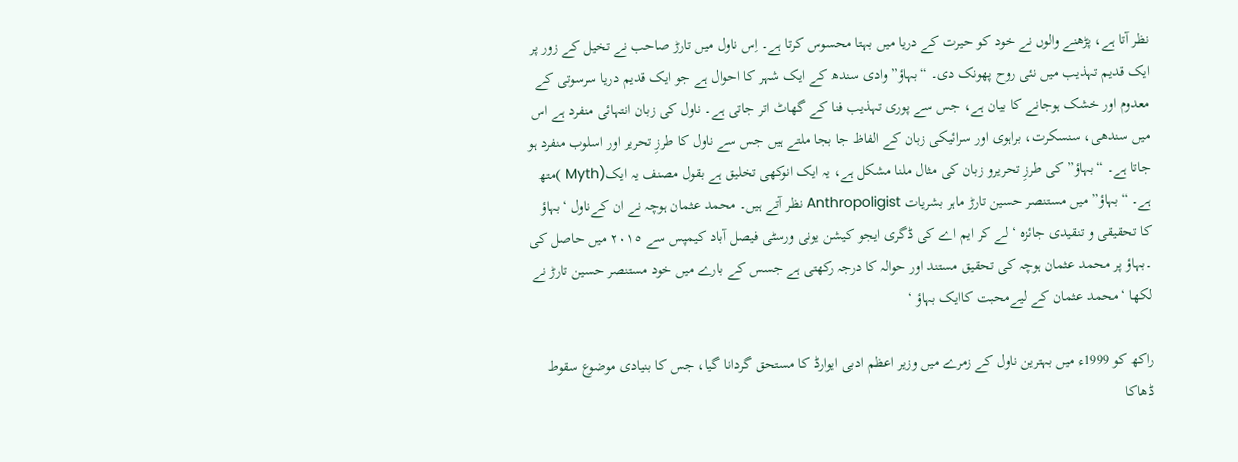نظر آتا ہے، پڑھنے والوں نے خود کو حیرت کے دریا میں بہتا محسوس کرتا ہے۔ اِس ناول میں تارڑ صاحب نے تخیل کے زور پر ایک قدیم تہذیب میں نئی روح پھونک دی۔ “بہاؤ” وادی سندھ کے ایک شہر کا احوال ہے جو ایک قدیم دریا سرسوتی کے معدوم اور خشک ہوجانے کا بیان ہے، جس سے پوری تہذیب فنا کے گھاٹ اتر جاتی ہے۔ ناول کی زبان انتہائی منفرد ہے اس میں سندھی، سنسکرت، براہوی اور سرائیکی زبان کے الفاظ جا بجا ملتے ہیں جس سے ناول کا طرزِ تحریر اور اسلوب منفرد ہو جاتا ہے۔ “بہاؤ” کی طرزِ تحریرو زبان کی مثال ملنا مشکل ہے، یہ ایک انوکھی تخلیق ہے بقول مصنف یہ ایک(Myth )متھ ہے۔ “بہاؤ” میں مستنصر حسین تارڑ ماہر بشریات Anthropoligist نظر آتے ہیں۔ محمد عثمان ہوچہ نے ان کےناول ‘بہاؤ کا تحقیقی و تنقیدی جائزہ ‘ لے کر ایم اے کی ڈگری ایجو کیشن یونی ورسٹی فیصل آباد کیمپس سے ٢٠١٥ میں حاصل کی ۔بہاؤ پر محمد عثمان ہوچہ کی تحقیق مستند اور حوالہ کا درجہ رکھتی ہے جسس کے بارے میں خود مستنصر حسین تارڑ نے لکھا ‘محمد عثمان کے لیےمحبت کاایک بہاؤ ‘

راکھ کو 1999ء میں بہترین ناول کے زمرے میں وزیر اعظم ادبی ایوارڈ کا مستحق گردانا گیا، جس کا بنیادی موضوع سقوط ڈھاکا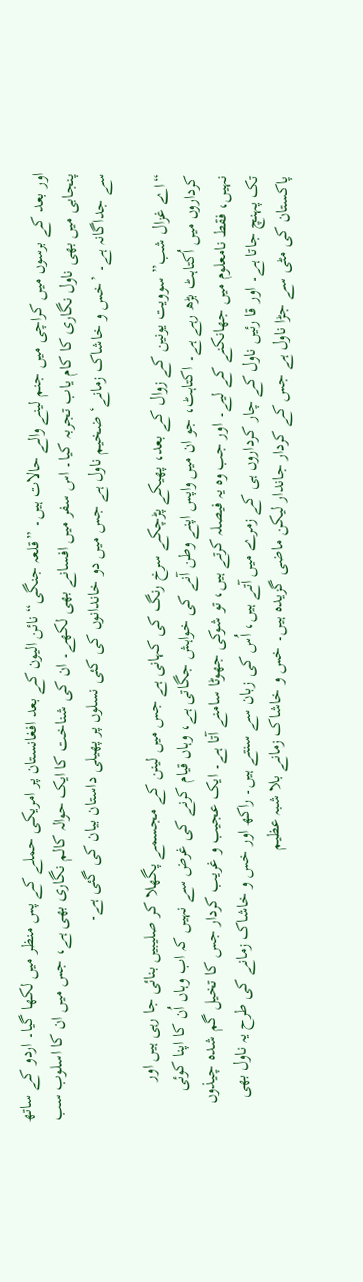اور بعد کے برسوں میں کراچی میں جنم لینے والے حالات ہیں۔ ”قلعہ جنگی“ نائن الیون کے بعد افغانستان پر امریکی حملے کے پس منظر میں لکھا گیا۔ اردو کے ساتھ پنجابی میں بھی ناول نگاری کا کام یاب تجربہ کیا۔ اس سفر میں افسانے بھی لکھے۔ ان کی شناخت کا ایک حوالہ کالم نگاری بھی ہے، جس میں ان کا اسلوب سب سے جداگانہ ہے۔ ’خس و خاشاک زمانے‘ ضخیم ناول ہے جس میں دو خاندانوں کی کئی نسلوں پر پھیلی داستان بیان کی گئی ہے۔

“اے غزال شب” سوویت یونین کے زوال کے بعد، پھیکے پڑچکے سرخ رنگ کی کہانی ہے جس میں لینن کے مجسمے پگھلا کر صلیبیں بنائی جا رہی ہیں اور کرداروں میں اُکتاہٹ بڑھ رہے ہے۔ اکتاہٹ، جو ان میں واپس اپنے وطن آنے کی خواہش جگاتی ہے، وہاں قیام کرنے کی غرض سے نہیں کہ اب وہاں اُن کا اپنا کوئی نہیں، فقط نامعلوم میں جھانکنے کے لیے۔ اور جب وہ یہ فیصلہ کرتے ہیں، تو شوکی جھوٹا سامنے آتا ہے۔ ایک عجیب و غریب کردار جس کا تخیل گم شدہ چیذوں تک پہنچ جاتا ہے۔ اور قا رئیں ناول کے چار کرداروں ہی کے زمرے میں آتے ہیں، اُس کی زبان سے سنتے ہیں۔ راکھ اور خس و خاشاک زمانے کی طرح یہ ناول بھی پاکستان کی مٹی سے جڑا ناول ہے جس کے کردار جاندار لیکن ماضی گزیدہ ہیں۔ خس و خاشاک زمانے بلا شبہ عظیم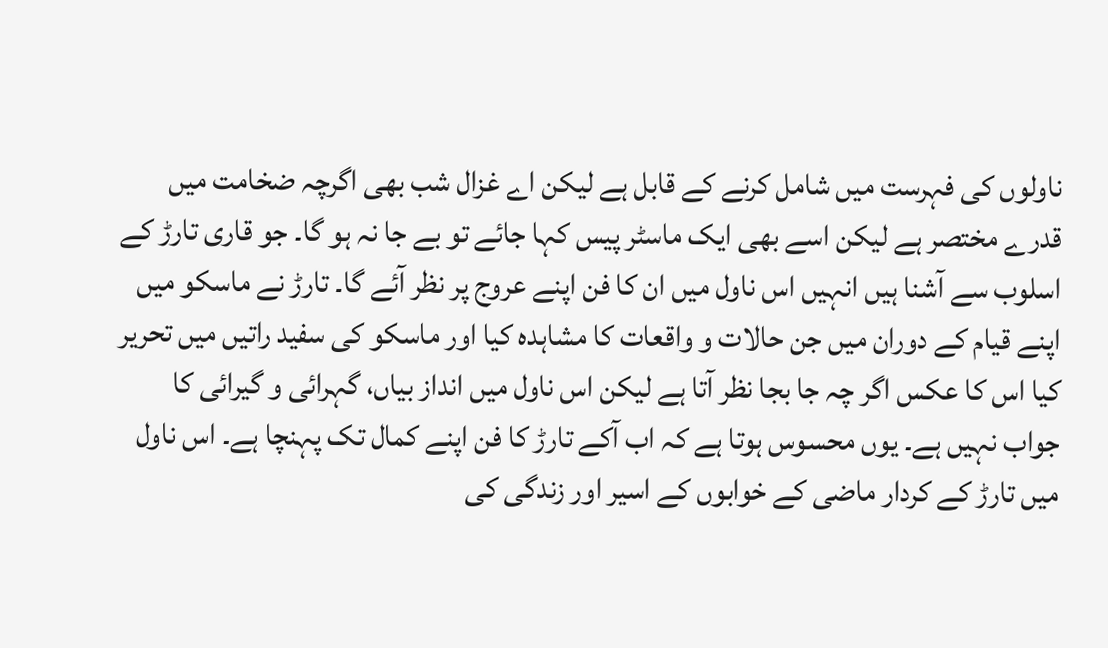ناولوں کی فہرست میں شامل کرنے کے قابل ہے لیکن اے غزال شب بھی اگرچہ ضخامت میں قدرے مختصر ہے لیکن اسے بھی ایک ماسٹر پیس کہا جائے تو بے جا نہ ہو گا۔ جو قاری تارڑ کے اسلوب سے آشنا ہیں انہیں اس ناول میں ان کا فن اپنے عروج پر نظر آئے گا۔ تارڑ نے ماسکو میں اپنے قیام کے دوران میں جن حالات و واقعات کا مشاہدہ کیا اور ماسکو کی سفید راتیں میں تحریر کیا اس کا عکس اگر چہ جا بجا نظر آتا ہے لیکن اس ناول میں انداز بیاں، گہرائی و گیرائی کا جواب نہیں ہے۔ یوں محسوس ہوتا ہے کہ اب آکے تارڑ کا فن اپنے کمال تک پہنچا ہے۔ اس ناول میں تارڑ کے کردار ماضی کے خوابوں کے اسیر اور زندگی کی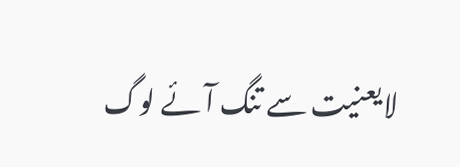لایعنیت سے تنگ آئے لوگ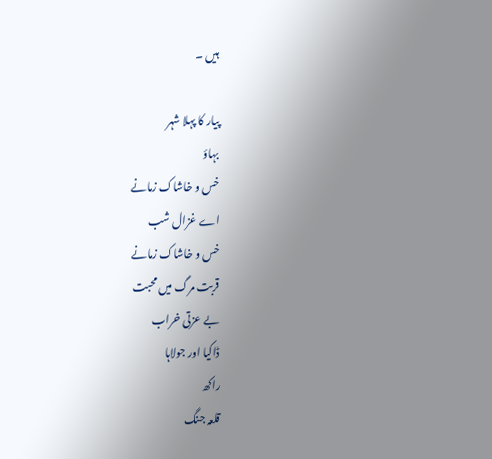ہیں ۔

پیار کا پہلا شہر
بہاؤ
خس و خاشاک زمانے
اے غزال شب
خس و خاشاک زمانے
قربت مرگ میں محبت
بے عزتی خراب
ڈاکیا اور جولاہا
راکھ
قلعہ جنگ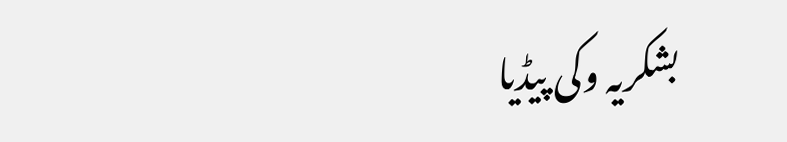بشکریہ وکی پیڈیا